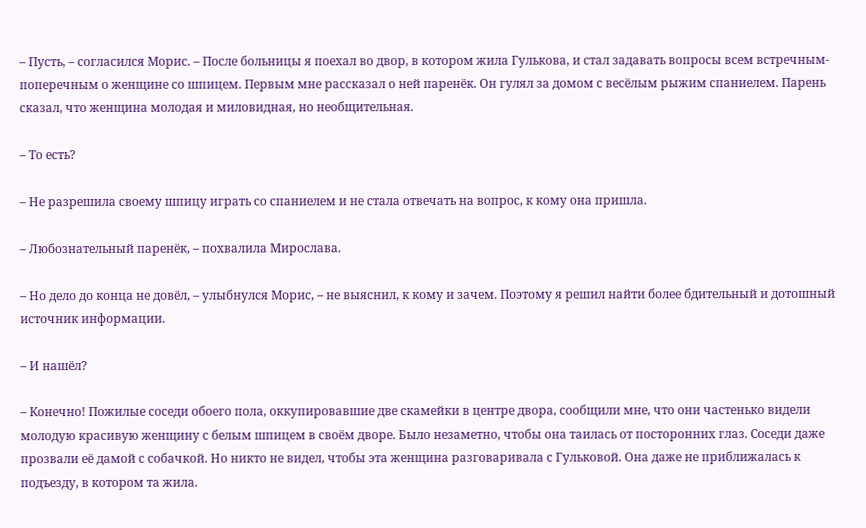– Пусть, – согласился Морис. – После больницы я поехал во двор, в котором жила Гулькова, и стал задавать вопросы всем встречным-поперечным о женщине со шпицем. Первым мне рассказал о ней паренёк. Он гулял за домом с весёлым рыжим спаниелем. Парень сказал, что женщина молодая и миловидная, но необщительная.

– То есть?

– Не разрешила своему шпицу играть со спаниелем и не стала отвечать на вопрос, к кому она пришла.

– Любознательный паренёк, – похвалила Мирослава.

– Но дело до конца не довёл, – улыбнулся Морис, – не выяснил, к кому и зачем. Поэтому я решил найти более бдительный и дотошный источник информации.

– И нашёл?

– Конечно! Пожилые соседи обоего пола, оккупировавшие две скамейки в центре двора, сообщили мне, что они частенько видели молодую красивую женщину с белым шпицем в своём дворе. Было незаметно, чтобы она таилась от посторонних глаз. Соседи даже прозвали её дамой с собачкой. Но никто не видел, чтобы эта женщина разговаривала с Гульковой. Она даже не приближалась к подъезду, в котором та жила.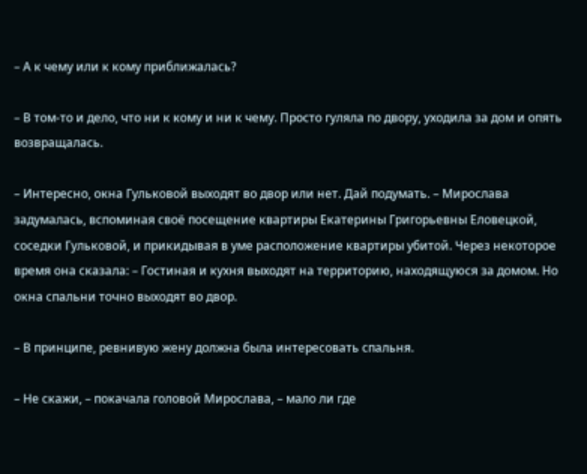– А к чему или к кому приближалась?

– В том-то и дело, что ни к кому и ни к чему. Просто гуляла по двору, уходила за дом и опять возвращалась.

– Интересно, окна Гульковой выходят во двор или нет. Дай подумать. – Мирослава задумалась, вспоминая своё посещение квартиры Екатерины Григорьевны Еловецкой, соседки Гульковой, и прикидывая в уме расположение квартиры убитой. Через некоторое время она сказала: – Гостиная и кухня выходят на территорию, находящуюся за домом. Но окна спальни точно выходят во двор.

– В принципе, ревнивую жену должна была интересовать спальня.

– Не скажи, – покачала головой Мирослава, – мало ли где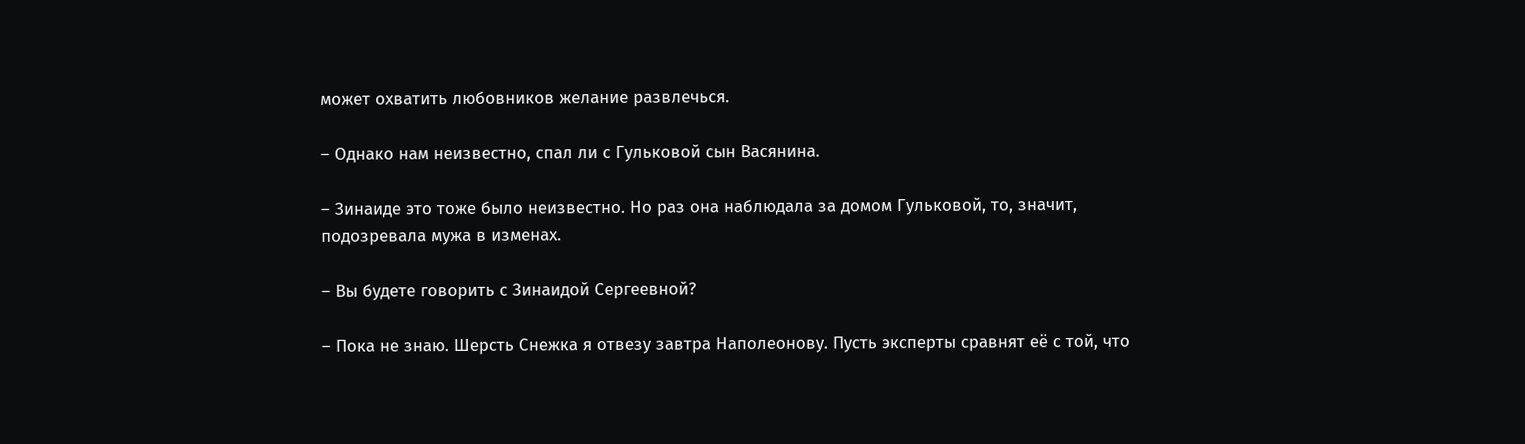может охватить любовников желание развлечься.

– Однако нам неизвестно, спал ли с Гульковой сын Васянина.

– Зинаиде это тоже было неизвестно. Но раз она наблюдала за домом Гульковой, то, значит, подозревала мужа в изменах.

– Вы будете говорить с Зинаидой Сергеевной?

– Пока не знаю. Шерсть Снежка я отвезу завтра Наполеонову. Пусть эксперты сравнят её с той, что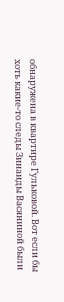обнаружена в квартире Гульковой. Вот если бы хоть какие-то следы Зинаиды Васяниной были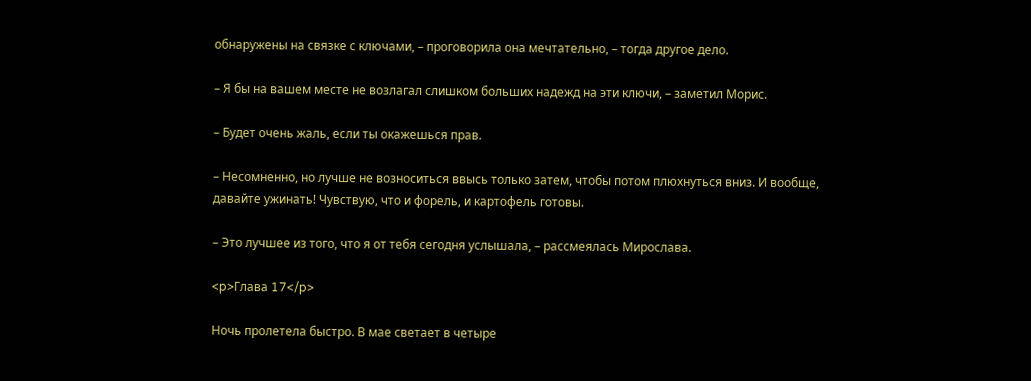обнаружены на связке с ключами, – проговорила она мечтательно, – тогда другое дело.

– Я бы на вашем месте не возлагал слишком больших надежд на эти ключи, – заметил Морис.

– Будет очень жаль, если ты окажешься прав.

– Несомненно, но лучше не возноситься ввысь только затем, чтобы потом плюхнуться вниз. И вообще, давайте ужинать! Чувствую, что и форель, и картофель готовы.

– Это лучшее из того, что я от тебя сегодня услышала, – рассмеялась Мирослава.

<p>Глава 17</p>

Ночь пролетела быстро. В мае светает в четыре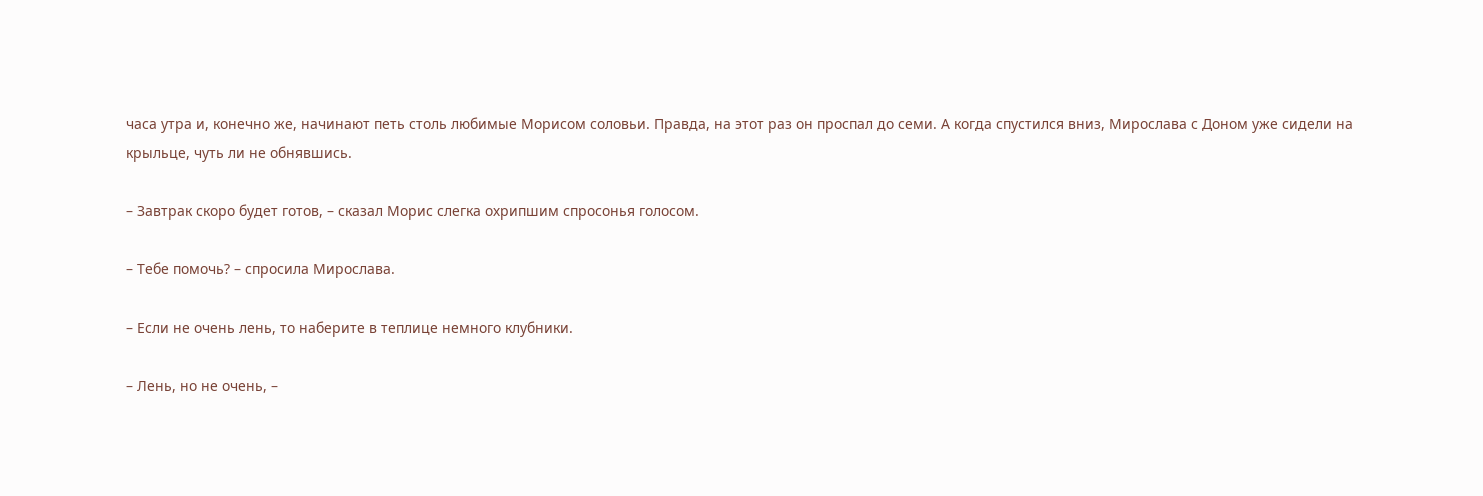часа утра и, конечно же, начинают петь столь любимые Морисом соловьи. Правда, на этот раз он проспал до семи. А когда спустился вниз, Мирослава с Доном уже сидели на крыльце, чуть ли не обнявшись.

– Завтрак скоро будет готов, – сказал Морис слегка охрипшим спросонья голосом.

– Тебе помочь? – спросила Мирослава.

– Если не очень лень, то наберите в теплице немного клубники.

– Лень, но не очень, –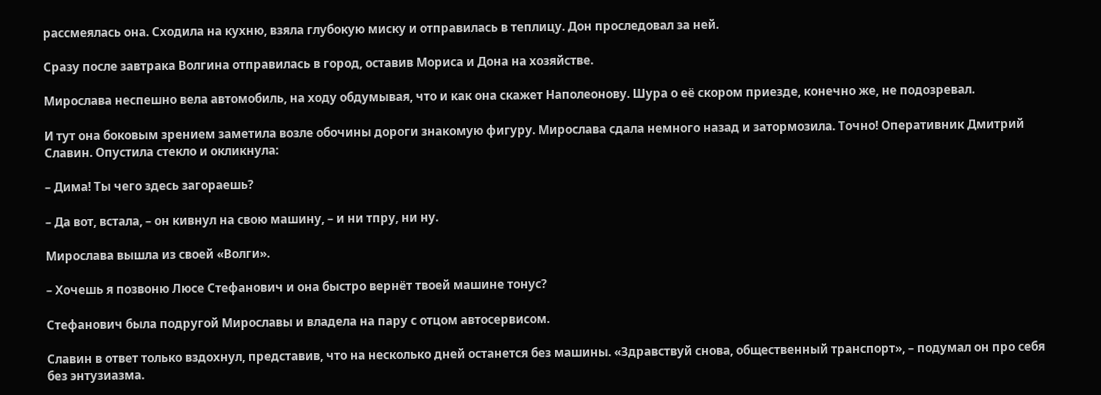рассмеялась она. Сходила на кухню, взяла глубокую миску и отправилась в теплицу. Дон проследовал за ней.

Сразу после завтрака Волгина отправилась в город, оставив Мориса и Дона на хозяйстве.

Мирослава неспешно вела автомобиль, на ходу обдумывая, что и как она скажет Наполеонову. Шура о её скором приезде, конечно же, не подозревал.

И тут она боковым зрением заметила возле обочины дороги знакомую фигуру. Мирослава сдала немного назад и затормозила. Точно! Оперативник Дмитрий Славин. Опустила стекло и окликнула:

– Дима! Ты чего здесь загораешь?

– Да вот, встала, – он кивнул на свою машину, – и ни тпру, ни ну.

Мирослава вышла из своей «Волги».

– Хочешь я позвоню Люсе Стефанович и она быстро вернёт твоей машине тонус?

Стефанович была подругой Мирославы и владела на пару с отцом автосервисом.

Славин в ответ только вздохнул, представив, что на несколько дней останется без машины. «Здравствуй снова, общественный транспорт», – подумал он про себя без энтузиазма.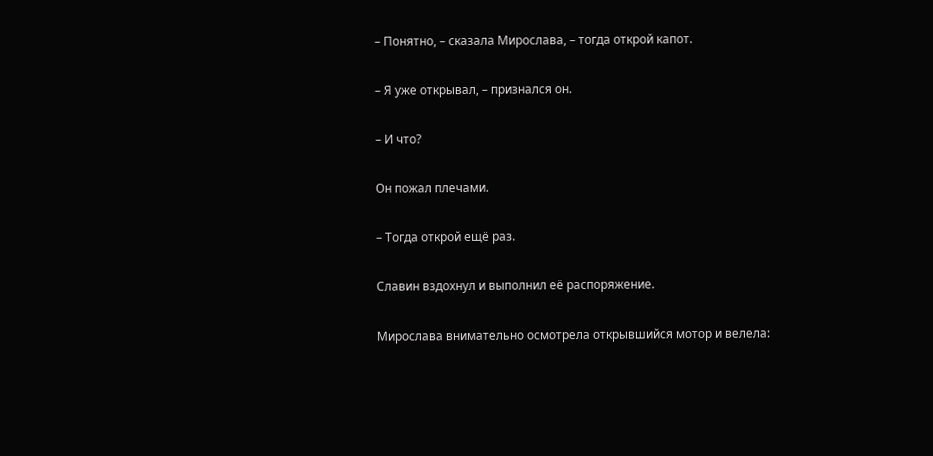– Понятно, – сказала Мирослава, – тогда открой капот.

– Я уже открывал, – признался он.

– И что?

Он пожал плечами.

– Тогда открой ещё раз.

Славин вздохнул и выполнил её распоряжение.

Мирослава внимательно осмотрела открывшийся мотор и велела: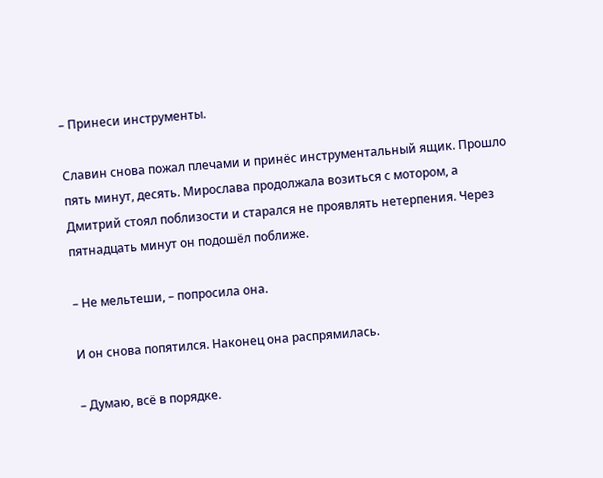– Принеси инструменты.

Славин снова пожал плечами и принёс инструментальный ящик. Прошло пять минут, десять. Мирослава продолжала возиться с мотором, а Дмитрий стоял поблизости и старался не проявлять нетерпения. Через пятнадцать минут он подошёл поближе.

– Не мельтеши, – попросила она.

И он снова попятился. Наконец она распрямилась.

– Думаю, всё в порядке.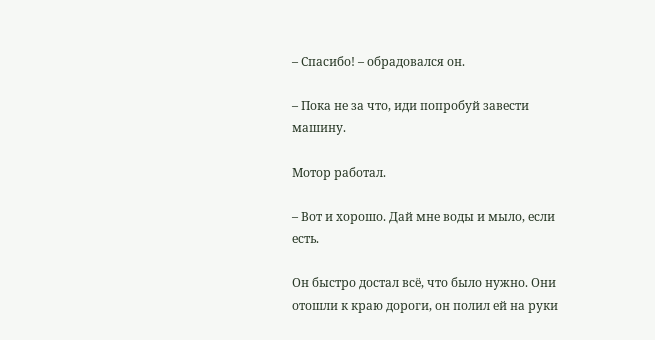– Спасибо! – обрадовался он.

– Пока не за что, иди попробуй завести машину.

Мотор работал.

– Вот и хорошо. Дай мне воды и мыло, если есть.

Он быстро достал всё, что было нужно. Они отошли к краю дороги, он полил ей на руки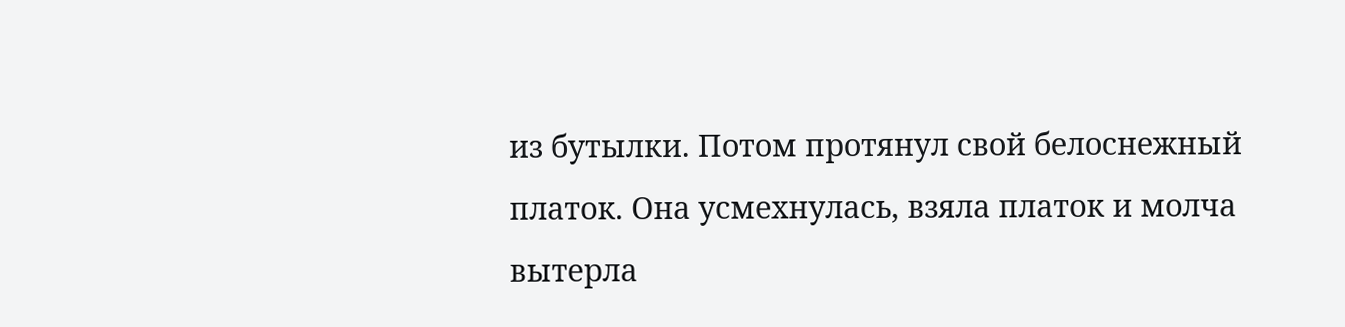из бутылки. Потом протянул свой белоснежный платок. Она усмехнулась, взяла платок и молча вытерла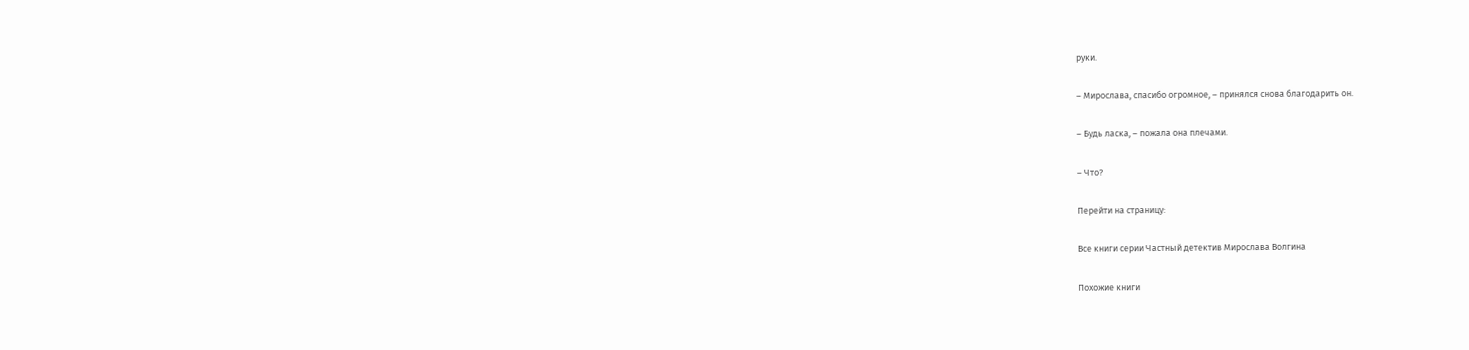руки.

– Мирослава, спасибо огромное, – принялся снова благодарить он.

– Будь ласка, – пожала она плечами.

– Что?

Перейти на страницу:

Все книги серии Частный детектив Мирослава Волгина

Похожие книги